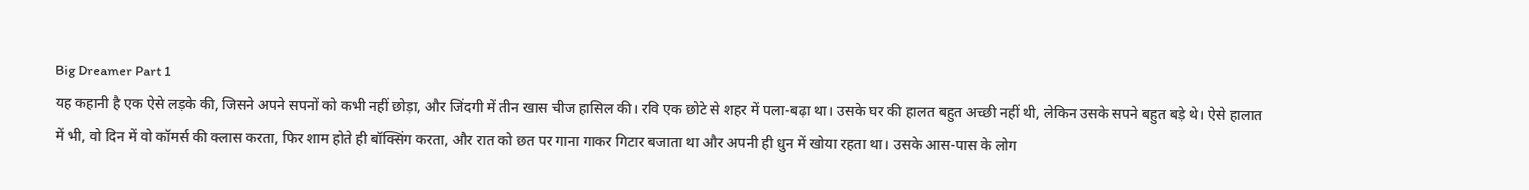Big Dreamer Part 1
यह कहानी है एक ऐसे लड़के की, जिसने अपने सपनों को कभी नहीं छोड़ा, और जिंदगी में तीन खास चीज हासिल की। रवि एक छोटे से शहर में पला-बढ़ा था। उसके घर की हालत बहुत अच्छी नहीं थी, लेकिन उसके सपने बहुत बड़े थे। ऐसे हालात में भी, वो दिन में वो कॉमर्स की क्लास करता, फिर शाम होते ही बॉक्सिंग करता, और रात को छत पर गाना गाकर गिटार बजाता था और अपनी ही धुन में खोया रहता था। उसके आस-पास के लोग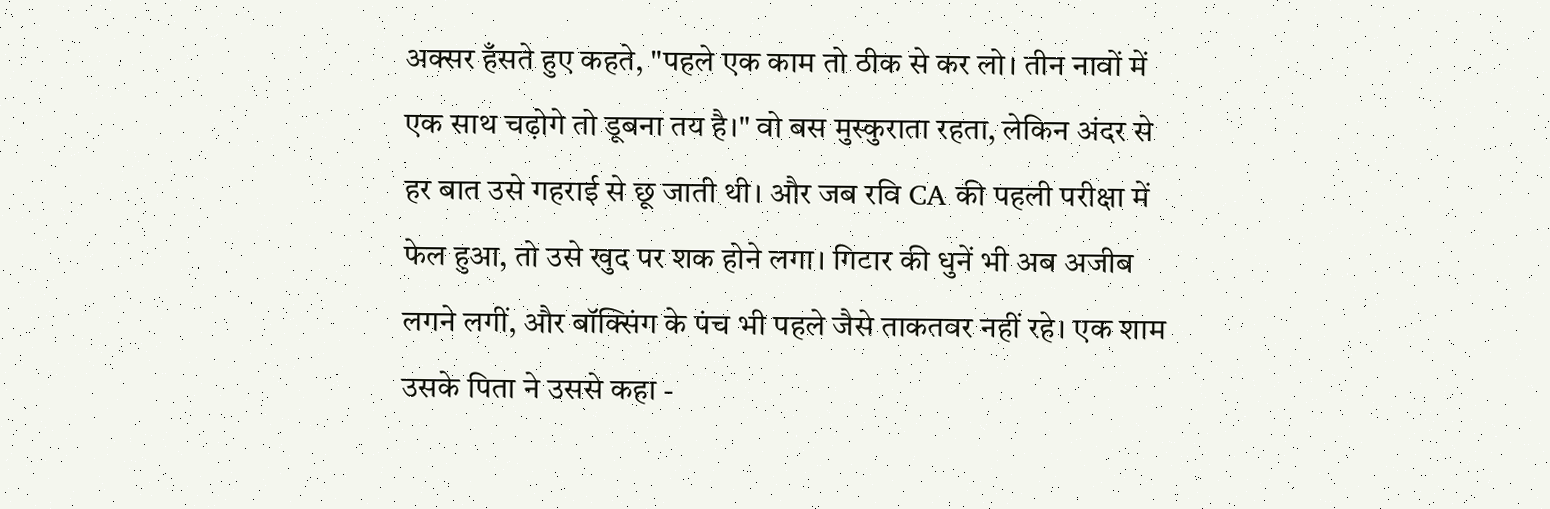अक्सर हँसते हुए कहते, "पहले एक काम तो ठीक से कर लो। तीन नावों में एक साथ चढ़ोगे तो डूबना तय है।" वो बस मुस्कुराता रहता, लेकिन अंदर से हर बात उसे गहराई से छू जाती थी। और जब रवि CA की पहली परीक्षा में फेल हुआ, तो उसे खुद पर शक होने लगा। गिटार की धुनें भी अब अजीब लगने लगीं, और बॉक्सिंग के पंच भी पहले जैसे ताकतवर नहीं रहे। एक शाम उसके पिता ने उससे कहा -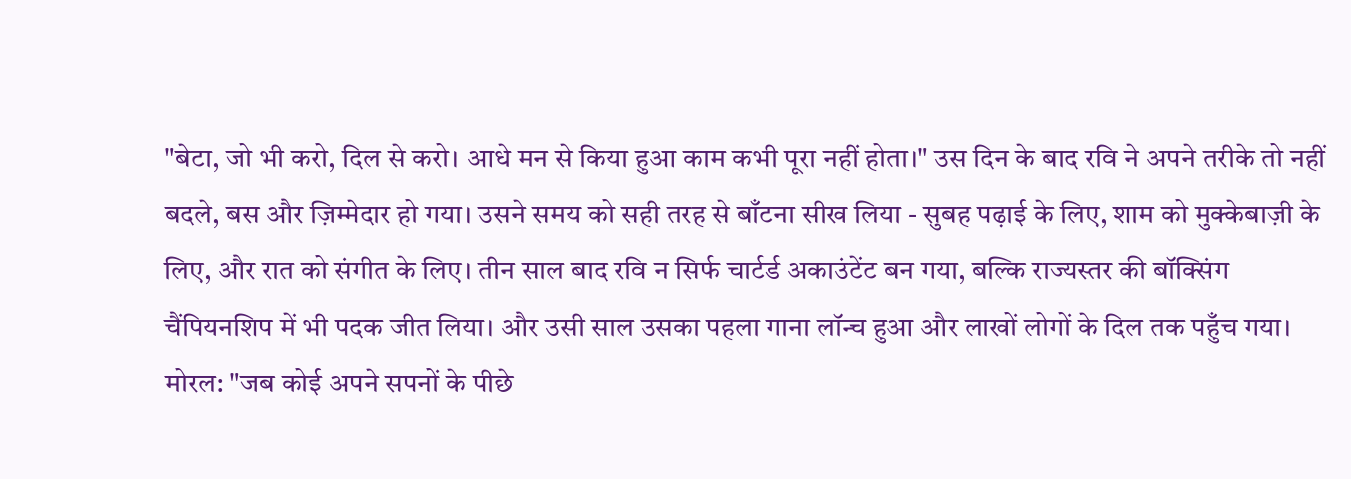"बेटा, जो भी करो, दिल से करो। आधे मन से किया हुआ काम कभी पूरा नहीं होता।" उस दिन के बाद रवि ने अपने तरीके तो नहीं बदले, बस और ज़िम्मेदार हो गया। उसने समय को सही तरह से बाँटना सीख लिया - सुबह पढ़ाई के लिए, शाम को मुक्केबाज़ी के लिए, और रात को संगीत के लिए। तीन साल बाद रवि न सिर्फ चार्टर्ड अकाउंटेंट बन गया, बल्कि राज्यस्तर की बॉक्सिंग चैंपियनशिप में भी पदक जीत लिया। और उसी साल उसका पहला गाना लॉन्च हुआ और लाखों लोगों के दिल तक पहुँच गया।
मोरल: "जब कोई अपने सपनों के पीछे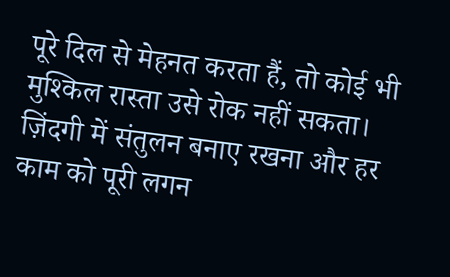पूरे दिल से मेहनत करता हैं, तो कोई भी मुश्किल रास्ता उसे रोक नहीं सकता। ज़िंदगी में संतुलन बनाए रखना और हर काम को पूरी लगन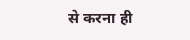से करना ही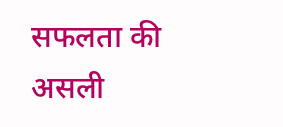सफलता की असली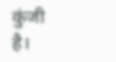कुंजी है।